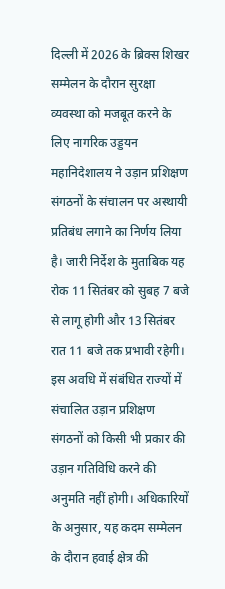दिल्ली में 2026 के ब्रिक्स शिखर सम्मेलन के दौरान सुरक्षा व्यवस्था को मजबूत करने के लिए नागरिक उड्डयन महानिदेशालय ने उड़ान प्रशिक्षण संगठनों के संचालन पर अस्थायी प्रतिबंध लगाने का निर्णय लिया है। जारी निर्देश के मुताबिक यह रोक 11 सितंबर को सुबह 7 बजे से लागू होगी और 13 सितंबर रात 11 बजे तक प्रभावी रहेगी। इस अवधि में संबंधित राज्यों में संचालित उड़ान प्रशिक्षण संगठनों को किसी भी प्रकार की उड़ान गतिविधि करने की अनुमति नहीं होगी। अधिकारियों के अनुसार, यह कदम सम्मेलन के दौरान हवाई क्षेत्र की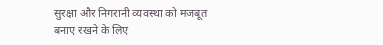सुरक्षा और निगरानी व्यवस्था को मजबूत बनाए रखने के लिए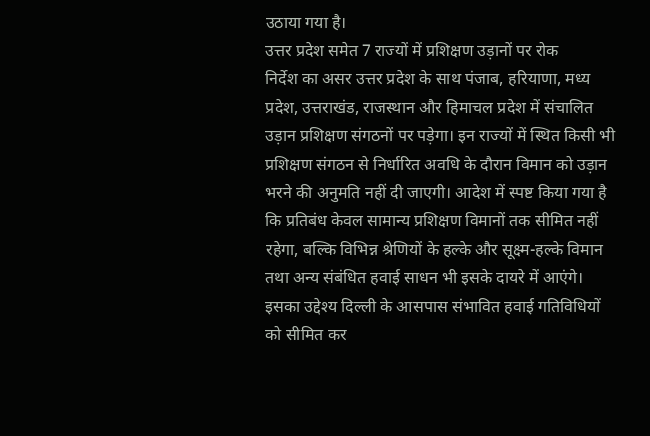उठाया गया है।
उत्तर प्रदेश समेत 7 राज्यों में प्रशिक्षण उड़ानों पर रोक
निर्देश का असर उत्तर प्रदेश के साथ पंजाब, हरियाणा, मध्य प्रदेश, उत्तराखंड, राजस्थान और हिमाचल प्रदेश में संचालित उड़ान प्रशिक्षण संगठनों पर पड़ेगा। इन राज्यों में स्थित किसी भी प्रशिक्षण संगठन से निर्धारित अवधि के दौरान विमान को उड़ान भरने की अनुमति नहीं दी जाएगी। आदेश में स्पष्ट किया गया है कि प्रतिबंध केवल सामान्य प्रशिक्षण विमानों तक सीमित नहीं रहेगा, बल्कि विभिन्न श्रेणियों के हल्के और सूक्ष्म-हल्के विमान तथा अन्य संबंधित हवाई साधन भी इसके दायरे में आएंगे। इसका उद्देश्य दिल्ली के आसपास संभावित हवाई गतिविधियों को सीमित कर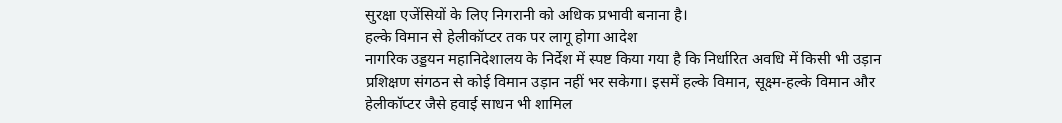सुरक्षा एजेंसियों के लिए निगरानी को अधिक प्रभावी बनाना है।
हल्के विमान से हेलीकॉप्टर तक पर लागू होगा आदेश
नागरिक उड्डयन महानिदेशालय के निर्देश में स्पष्ट किया गया है कि निर्धारित अवधि में किसी भी उड़ान प्रशिक्षण संगठन से कोई विमान उड़ान नहीं भर सकेगा। इसमें हल्के विमान, सूक्ष्म-हल्के विमान और हेलीकॉप्टर जैसे हवाई साधन भी शामिल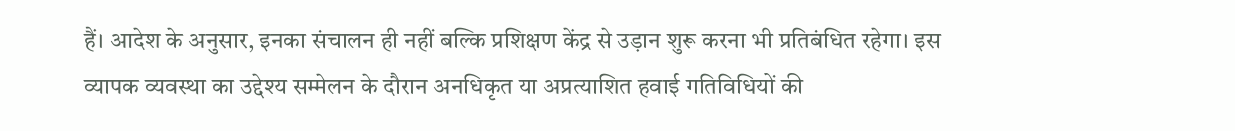हैं। आदेश के अनुसार, इनका संचालन ही नहीं बल्कि प्रशिक्षण केंद्र से उड़ान शुरू करना भी प्रतिबंधित रहेगा। इस व्यापक व्यवस्था का उद्देश्य सम्मेलन के दौरान अनधिकृत या अप्रत्याशित हवाई गतिविधियों की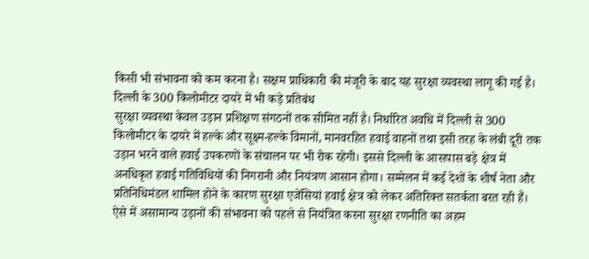किसी भी संभावना को कम करना है। सक्षम प्राधिकारी की मंजूरी के बाद यह सुरक्षा व्यवस्था लागू की गई है।
दिल्ली के 300 किलोमीटर दायरे में भी कड़े प्रतिबंध
सुरक्षा व्यवस्था केवल उड़ान प्रशिक्षण संगठनों तक सीमित नहीं है। निर्धारित अवधि में दिल्ली से 300 किलोमीटर के दायरे में हल्के और सूक्ष्म-हल्के विमानों, मानवरहित हवाई वाहनों तथा इसी तरह के लंबी दूरी तक उड़ान भरने वाले हवाई उपकरणों के संचालन पर भी रोक रहेगी। इससे दिल्ली के आसपास बड़े क्षेत्र में अनधिकृत हवाई गतिविधियों की निगरानी और नियंत्रण आसान होगा। सम्मेलन में कई देशों के शीर्ष नेता और प्रतिनिधिमंडल शामिल होने के कारण सुरक्षा एजेंसियां हवाई क्षेत्र को लेकर अतिरिक्त सतर्कता बरत रही हैं। ऐसे में असामान्य उड़ानों की संभावना को पहले से नियंत्रित करना सुरक्षा रणनीति का अहम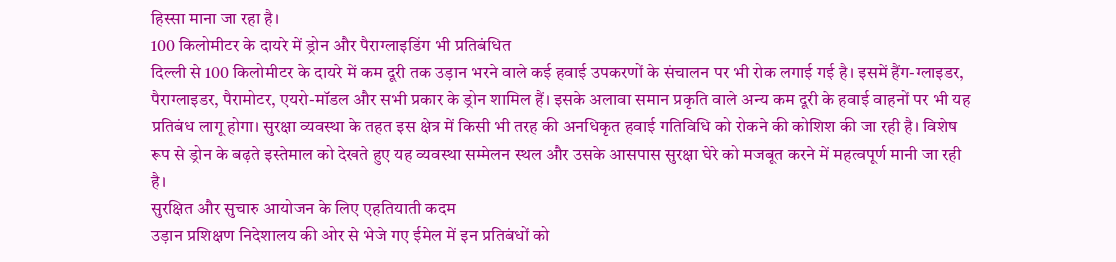हिस्सा माना जा रहा है।
100 किलोमीटर के दायरे में ड्रोन और पैराग्लाइडिंग भी प्रतिबंधित
दिल्ली से 100 किलोमीटर के दायरे में कम दूरी तक उड़ान भरने वाले कई हवाई उपकरणों के संचालन पर भी रोक लगाई गई है। इसमें हैंग-ग्लाइडर, पैराग्लाइडर, पैरामोटर, एयरो-मॉडल और सभी प्रकार के ड्रोन शामिल हैं। इसके अलावा समान प्रकृति वाले अन्य कम दूरी के हवाई वाहनों पर भी यह प्रतिबंध लागू होगा। सुरक्षा व्यवस्था के तहत इस क्षेत्र में किसी भी तरह की अनधिकृत हवाई गतिविधि को रोकने की कोशिश की जा रही है। विशेष रूप से ड्रोन के बढ़ते इस्तेमाल को देखते हुए यह व्यवस्था सम्मेलन स्थल और उसके आसपास सुरक्षा घेरे को मजबूत करने में महत्वपूर्ण मानी जा रही है।
सुरक्षित और सुचारु आयोजन के लिए एहतियाती कदम
उड़ान प्रशिक्षण निदेशालय की ओर से भेजे गए ईमेल में इन प्रतिबंधों को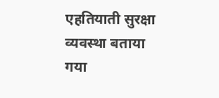एहतियाती सुरक्षा व्यवस्था बताया गया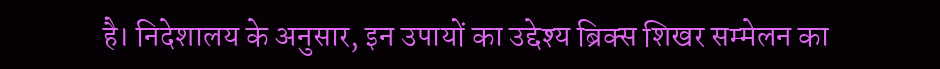है। निदेशालय के अनुसार, इन उपायों का उद्देश्य ब्रिक्स शिखर सम्मेलन का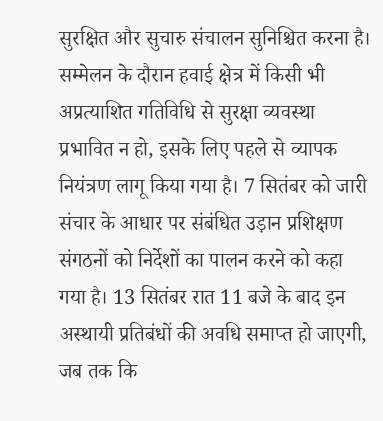सुरक्षित और सुचारु संचालन सुनिश्चित करना है। सम्मेलन के दौरान हवाई क्षेत्र में किसी भी अप्रत्याशित गतिविधि से सुरक्षा व्यवस्था प्रभावित न हो, इसके लिए पहले से व्यापक नियंत्रण लागू किया गया है। 7 सितंबर को जारी संचार के आधार पर संबंधित उड़ान प्रशिक्षण संगठनों को निर्देशों का पालन करने को कहा गया है। 13 सितंबर रात 11 बजे के बाद इन अस्थायी प्रतिबंधों की अवधि समाप्त हो जाएगी, जब तक कि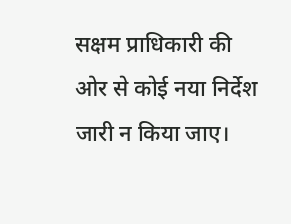सक्षम प्राधिकारी की ओर से कोई नया निर्देश जारी न किया जाए।